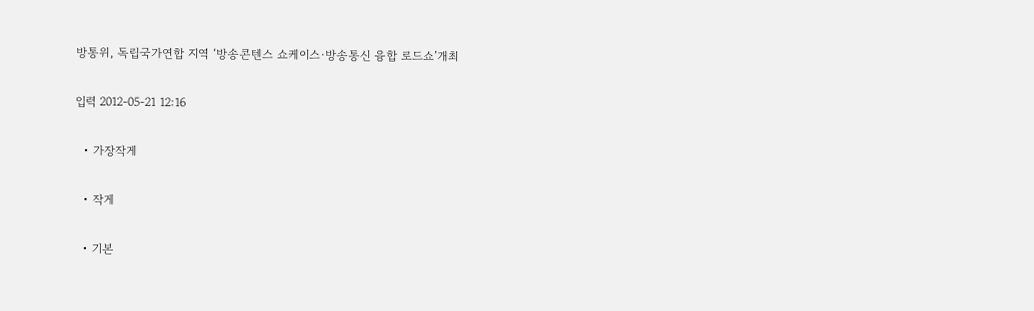방통위, 독립국가연합 지역 ‘방송콘텐스 쇼케이스·방송통신 융합 로드쇼’개최

입력 2012-05-21 12:16

  • 가장작게

  • 작게

  • 기본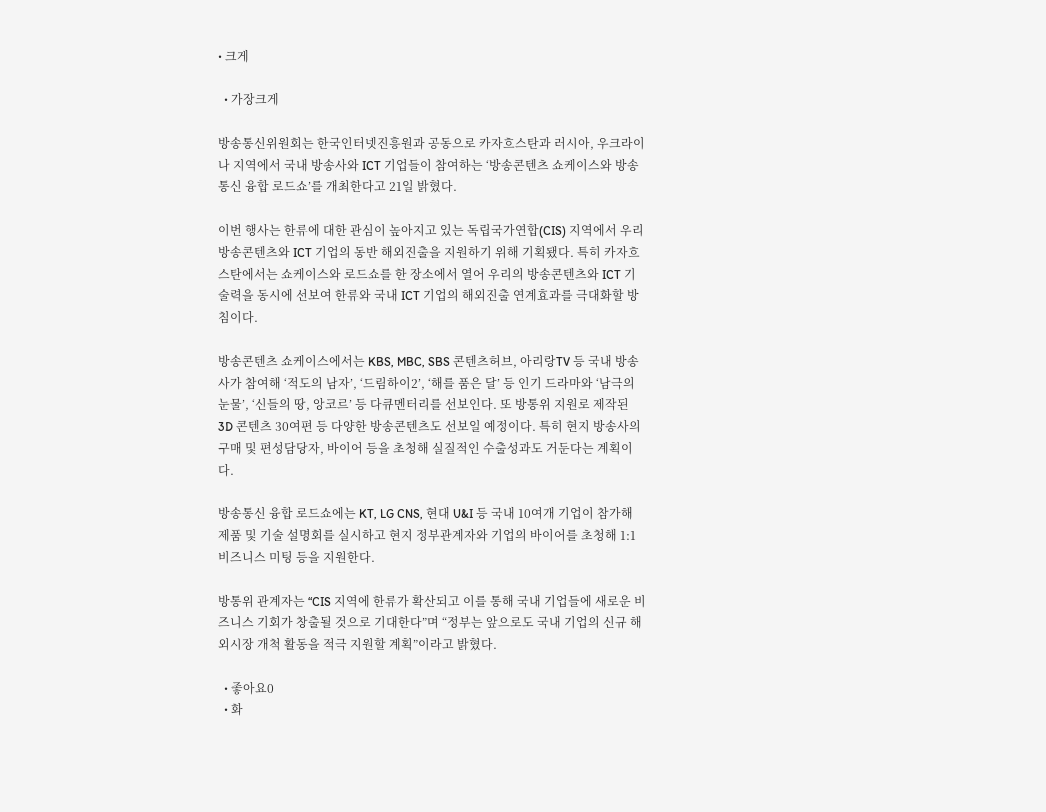• 크게

  • 가장크게

방송통신위원회는 한국인터넷진흥원과 공동으로 카자흐스탄과 러시아, 우크라이나 지역에서 국내 방송사와 ICT 기업들이 참여하는 ‘방송콘텐츠 쇼케이스와 방송통신 융합 로드쇼’를 개최한다고 21일 밝혔다.

이번 행사는 한류에 대한 관심이 높아지고 있는 독립국가연합(CIS) 지역에서 우리 방송콘텐츠와 ICT 기업의 동반 해외진출을 지원하기 위해 기획됐다. 특히 카자흐스탄에서는 쇼케이스와 로드쇼를 한 장소에서 열어 우리의 방송콘텐츠와 ICT 기술력을 동시에 선보여 한류와 국내 ICT 기업의 해외진출 연계효과를 극대화할 방침이다.

방송콘텐츠 쇼케이스에서는 KBS, MBC, SBS 콘텐츠허브, 아리랑TV 등 국내 방송사가 참여해 ‘적도의 남자’, ‘드림하이2’, ‘해를 품은 달’ 등 인기 드라마와 ‘남극의 눈물’, ‘신들의 땅, 앙코르’ 등 다큐멘터리를 선보인다. 또 방통위 지원로 제작된 3D 콘텐츠 30여편 등 다양한 방송콘텐츠도 선보일 예정이다. 특히 현지 방송사의 구매 및 편성담당자, 바이어 등을 초청해 실질적인 수출성과도 거둔다는 계획이다.

방송통신 융합 로드쇼에는 KT, LG CNS, 현대 U&I 등 국내 10여개 기업이 참가해 제품 및 기술 설명회를 실시하고 현지 정부관계자와 기업의 바이어를 초청해 1:1 비즈니스 미팅 등을 지원한다.

방통위 관계자는 “CIS 지역에 한류가 확산되고 이를 통해 국내 기업들에 새로운 비즈니스 기회가 창출될 것으로 기대한다”며 “정부는 앞으로도 국내 기업의 신규 해외시장 개척 활동을 적극 지원할 계획”이라고 밝혔다.

  • 좋아요0
  • 화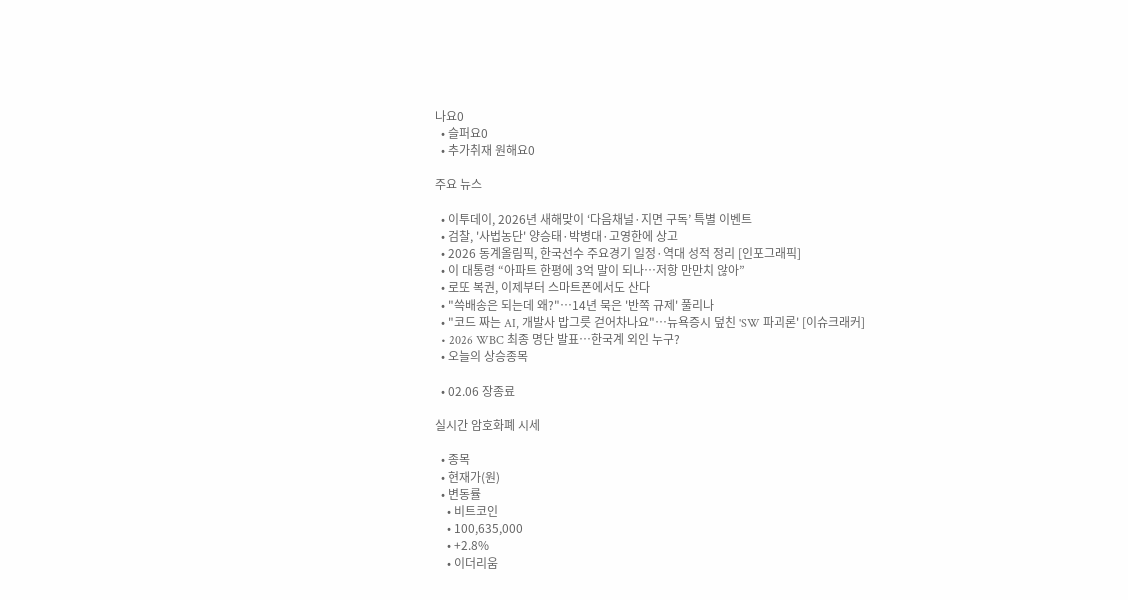나요0
  • 슬퍼요0
  • 추가취재 원해요0

주요 뉴스

  • 이투데이, 2026년 새해맞이 ‘다음채널·지면 구독’ 특별 이벤트
  • 검찰, '사법농단' 양승태·박병대·고영한에 상고
  • 2026 동계올림픽, 한국선수 주요경기 일정·역대 성적 정리 [인포그래픽]
  • 이 대통령 “아파트 한평에 3억 말이 되나…저항 만만치 않아”
  • 로또 복권, 이제부터 스마트폰에서도 산다
  • "쓱배송은 되는데 왜?"…14년 묵은 '반쪽 규제' 풀리나
  • "코드 짜는 AI, 개발사 밥그릇 걷어차나요"…뉴욕증시 덮친 'SW 파괴론' [이슈크래커]
  • 2026 WBC 최종 명단 발표…한국계 외인 누구?
  • 오늘의 상승종목

  • 02.06 장종료

실시간 암호화폐 시세

  • 종목
  • 현재가(원)
  • 변동률
    • 비트코인
    • 100,635,000
    • +2.8%
    • 이더리움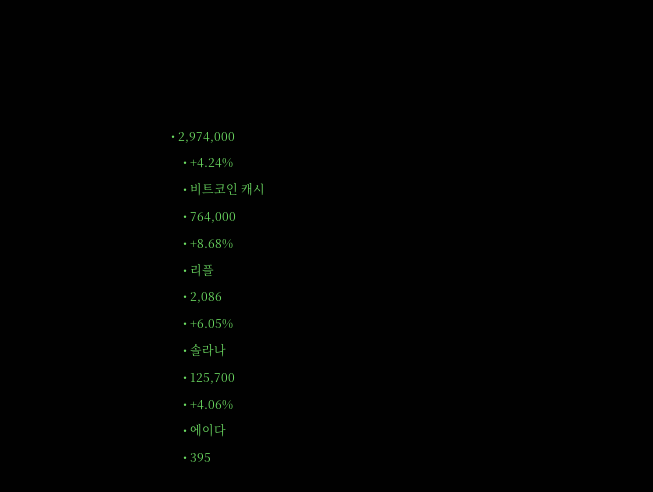• 2,974,000
    • +4.24%
    • 비트코인 캐시
    • 764,000
    • +8.68%
    • 리플
    • 2,086
    • +6.05%
    • 솔라나
    • 125,700
    • +4.06%
    • 에이다
    • 395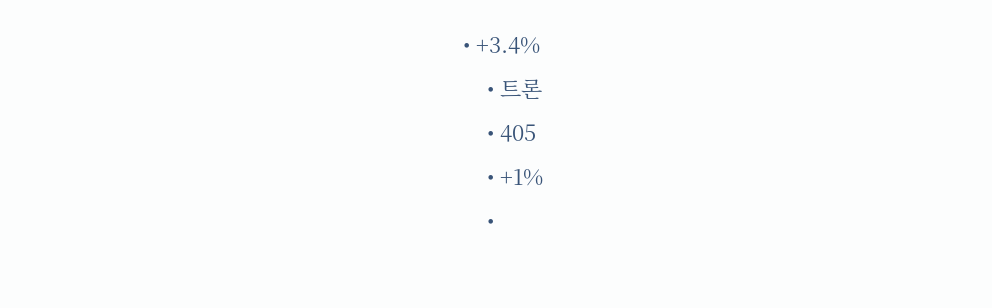• +3.4%
    • 트론
    • 405
    • +1%
    •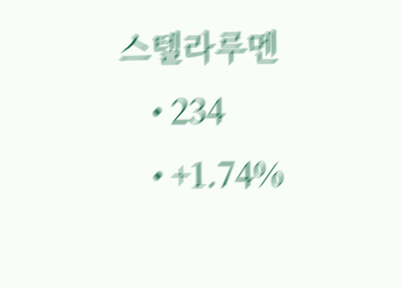스텔라루멘
    • 234
    • +1.74%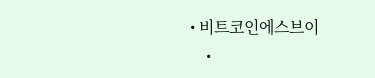• 비트코인에스브이
    •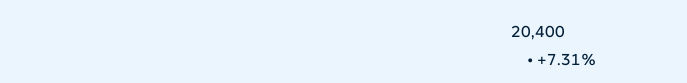20,400
    • +7.31%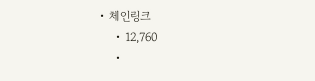• 체인링크
    • 12,760
    •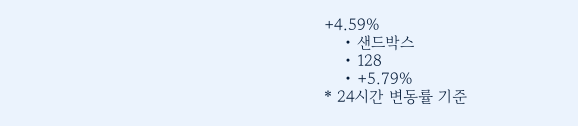+4.59%
    • 샌드박스
    • 128
    • +5.79%
* 24시간 변동률 기준